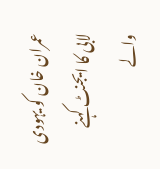عمران خان کو یہودی لابی کا ایجنٹ کہنے والے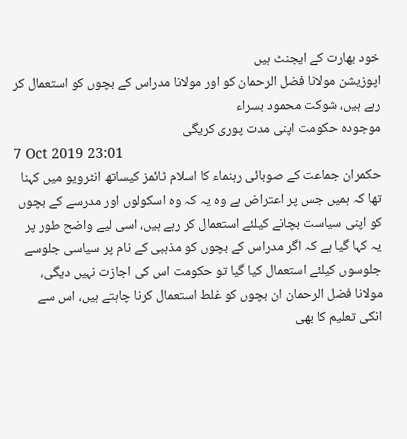خود بھارت کے ایجنٹ ہیں
اپوزیشن مولانا فضل الرحمان کو اور مولانا مدراس کے بچوں کو استعمال کر رہے ہیں، شوکت محمود بسراء
موجودہ حکومت اپنی مدت پوری کریگی
7 Oct 2019 23:01
حکمران جماعت کے صوبائی رہنماء کا اسلام ٹائمز کیساتھ انٹرویو میں کہنا تھا کہ ہمیں جس پر اعتراض ہے وہ یہ کہ وہ اسکولوں اور مدرسے کے بچوں کو اپنی سیاست بچانے کیلئے استعمال کر رہے ہیں، اسی لیے واضح طور پر یہ کہا گیا ہے کہ اگر مدراس کے بچوں کو مذہبی کے نام پر سیاسی جلوسے جلوسوں کیلئے استعمال کیا گیا تو حکومت اس کی اجازت نہیں دیگی، مولانا فضل الرحمان ان بچوں کو غلط استعمال کرنا چاہتے ہیں، اس سے انکی تعلیم کا بھی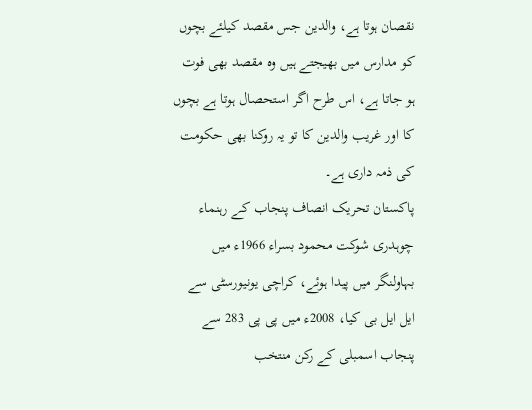نقصان ہوتا ہے، والدین جس مقصد کیلئے بچوں کو مدارس میں بھیجتے ہیں وہ مقصد بھی فوت ہو جاتا ہے، اس طرح اگر استحصال ہوتا ہے بچوں کا اور غریب والدین کا تو یہ روکنا بھی حکومت کی ذمہ داری ہے۔
پاکستان تحریک انصاف پنجاب کے رہنماء چوہدری شوکت محمود بسراء 1966ء میں بہاولنگر میں پیدا ہوئے، کراچی یونیورسٹی سے ایل ایل بی کیا، 2008ء میں پی پی 283 سے پنجاب اسمبلی کے رکن منتخب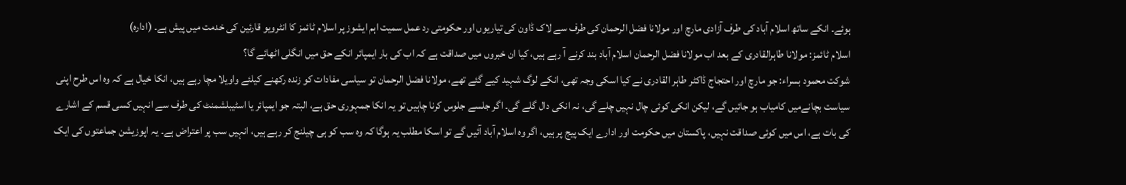ہوئے۔ انکے ساتھ اسلام آباد کی طرف آزادی مارچ اور مولانا فضل الرحمان کی طرف سے لاک ڈاون کی تیاریوں اور حکومتی رد عمل سمیت اہم ایشوز پر اسلام ٹائمز کا انٹرویو قارئین کی خدمت میں پیش ہے۔ (ادارہ)
اسلام ٹائمز: مولانا طاہرالقادری کے بعد اب مولانا فضل الرحمان اسلام آباد بند کرنے آ رہے ہیں، کیا ان خبروں میں صداقت ہے کہ اب کی بار ایمپائر انکے حق میں انگلی اٹھائے گا؟
شوکت محمود بسراء: جو مارچ اور احتجاج ڈاکٹر طاہر القادری نے کیا اسکی وجہ تھی، انکے لوگ شہید کیے گئے تھے، مولانا فضل الرحمان تو سیاسی مفادات کو زندہ رکھنے کیلئے واویلا مچا رہے ہیں، انکا خیال ہے کہ وہ اس طرح اپنی سیاست بچانےمیں کامیاب ہو جائیں گے، لیکن انکی کوئی چال نہیں چلے گی، نہ انکی دال گلے گی۔ اگر جلسے جلوس کرنا چاہیں تو یہ انکا جمہوری حق ہے، البتہ جو ایمپائر یا اسٹیبلشمنٹ کی طرف سے انہیں کسی قسم کے اشارے کی بات ہے، اس میں کوئی صداقت نہیں، پاکستان میں حکومت اور ادارے ایک پیج پر ہیں، اگر وہ اسلام آباد آئیں گے تو اسکا مطلب یہ ہوگا کہ وہ سب کو ہی چیلنج کر رہے ہیں، انہیں سب پر اعتراض ہے۔ یہ اپوزیشن جماعتوں کی ایک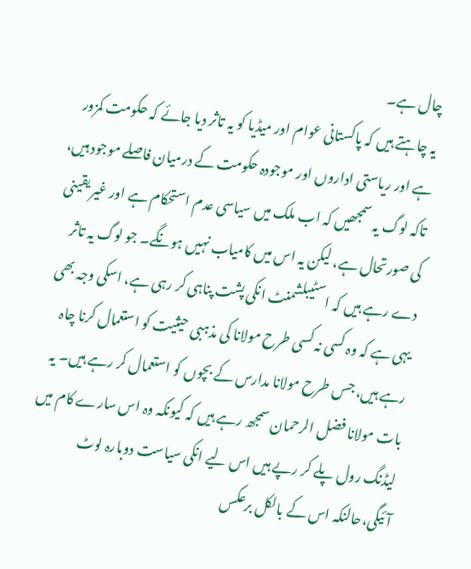چال ہے۔
یہ چاہتے ہیں کہ پاکستانی عوام اور میڈیا کو یہ تاثر دیا جائے کہ حکومت کمزور ہے اور ریاستی اداروں اور موجودہ حکومت کے درمیان فاصلے موجود ہیں، تاکہ لوگ یہ سمجھیں کہ اب ملک میں سیاسی عدم استحکام ہے اور غیر یقینی کی صورتحال ہے، لیکن یہ اس میں کامیاب نہیں ہونگے۔ جو لوگ یہ تاثر دے رہے ہیں کہ اسٹیبلشمنٹ انکی پشت پناہی کر رہی ہے، اسکی وجہ بھی یہی ہے کہ وہ کسی نہ کسی طرح مولانا کی مذہبی حیثیت کو استعمال کرنا چاہ رہے ہیں، جس طرح مولانا مدارس کے بچوں کو استعمال کر رہے ہیں۔ یہ بات مولانا فضل الرحمان سمجھ رہے ہیں کہ کیونکہ وہ اس سارے کام میں لیڈنگ رول پلے کر رپے ہیں اس لیے انکی سیاست دوبارہ لوٹ آئیگی،حالنکہ اس کے بالکل برعکس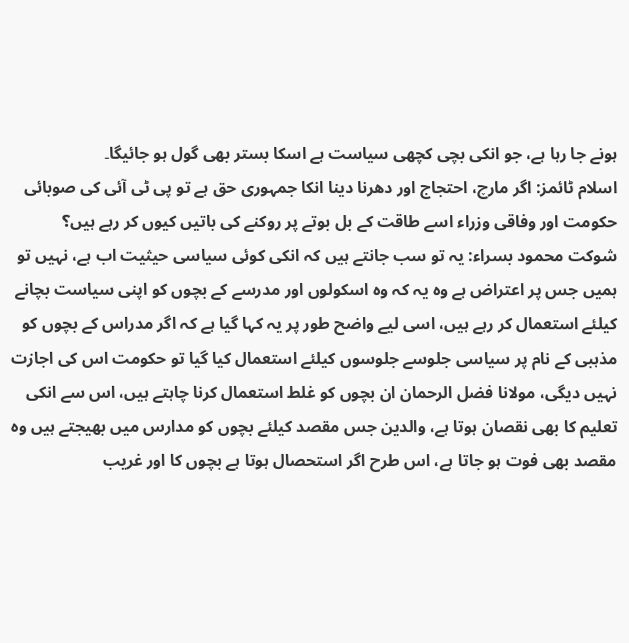ہونے جا رہا ہے، جو انکی بچی کچھی سیاست ہے اسکا بستر بھی گول ہو جائیگا۔
اسلام ٹائمز: اگر مارچ، احتجاج اور دھرنا دینا انکا جمہوری حق ہے تو پی ٹی آئی کی صوبائی حکومت اور وفاقی وزراء اسے طاقت کے بل بوتے پر روکنے کی باتیں کیوں کر رہے ہیں؟
شوکت محمود بسراء: یہ تو سب جانتے ہیں کہ انکی کوئی سیاسی حیثیت اب ہے، نہیں تو ہمیں جس پر اعتراض ہے وہ یہ کہ وہ اسکولوں اور مدرسے کے بچوں کو اپنی سیاست بچانے کیلئے استعمال کر رہے ہیں، اسی لیے واضح طور پر یہ کہا گیا ہے کہ اگر مدراس کے بچوں کو مذہبی کے نام پر سیاسی جلوسے جلوسوں کیلئے استعمال کیا گیا تو حکومت اس کی اجازت نہیں دیگی، مولانا فضل الرحمان ان بچوں کو غلط استعمال کرنا چاہتے ہیں، اس سے انکی تعلیم کا بھی نقصان ہوتا ہے، والدین جس مقصد کیلئے بچوں کو مدارس میں بھیجتے ہیں وہ مقصد بھی فوت ہو جاتا ہے، اس طرح اگر استحصال ہوتا ہے بچوں کا اور غریب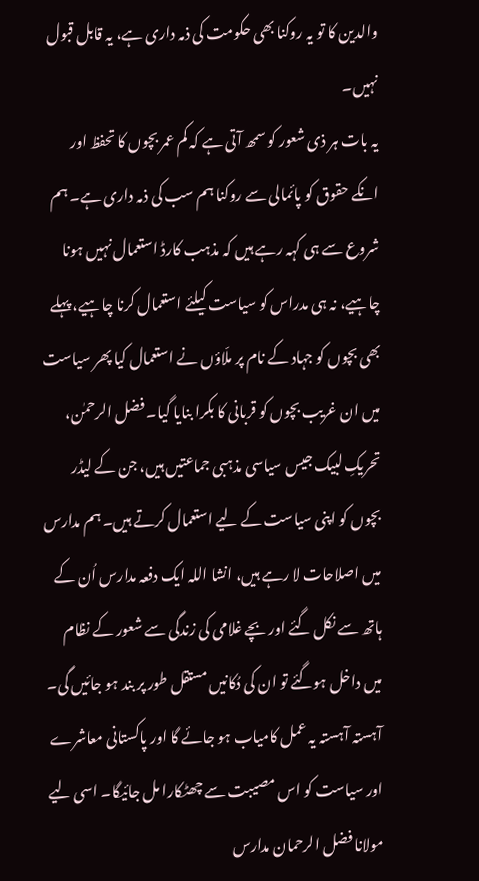والدین کا تو یہ روکنا بھی حکومت کی ذمہ داری ہے، یہ قابل قبول نہیں۔
یہ بات ہر ذی شعور کو سمھ آتی ہے کہ کم عمر بچوں کا تحفظ اور انکے حقوق کو پائمالی سے روکنا ہم سب کی ذمہ داری ہے۔ ہم شروع سے ہی کہہ رہے ہیں کہ مذہب کارڈ استعمال نہیں ہونا چاہیے، نہ ہی مدراس کو سیاست کیلئے استعمال کرنا چاہیے، پہلے بھی بچوں کو جہاد کے نام پر ملّاؤں نے استعمال کیا پھر سیاست میں ان غریب بچوں کو قربانی کا بکرا بنایا گیا۔ فضل الرحمٰن، تحریکِ لبیک جیس سیاسی مذہبی جماعتیں ہیں، جن کے لیڈر بچوں کو اپنی سیاست کے لیے استعمال کرتے ہیں۔ ہم مدارس میں اصلاحات لا رہے ہیں، انشا اللہ ایک دفعہ مدارس اُن کے ہاتھ سے نکل گئے اور بچے غلامی کی زندگی سے شعور کے نظام میں داخل ہوگئے تو ان کی دُکانیں مستقل طور پر بند ہو جائیں گی۔
آہستہ آہستہ یہ عمل کامیاب ہو جائے گا اور پاکستانی معاشرے اور سیاست کو اس مصیبت سے چھٹکارا مل جائیگا۔ اسی لیے مولانا فضل الرحمان مدارس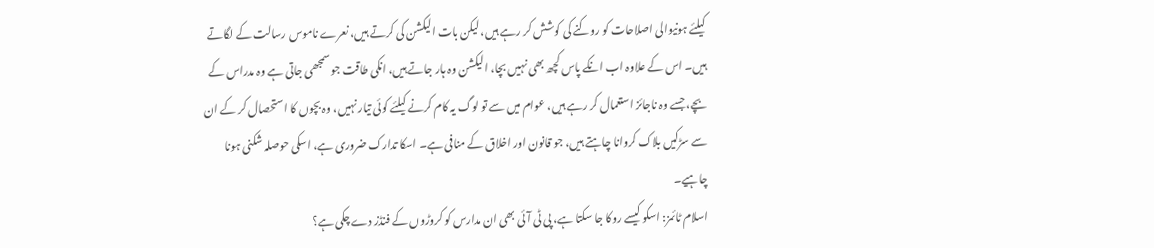کیلئے ہونیوالی اصلاحات کو روکنے کی کوشش کر رہے ہیں، لیکن بات الیکشن کی کرتے ہیں، نعرے ناموس رسالت کے لگاتے ہیں۔ اس کے علاوہ اب انکے پاس کچھ بھی نہیں بچا، الیکشن وہ ہار جاتے ہیں، انکی طاقت جو سمجھی جاتی ہے وہ مدراس کے بچے، جسے وہ ناجائز استعمال کر رہے ہیں، عوام میں سے تو لوگ یہ کام کرنے کیلئے کوئی تیار نہیں، وہ بچوں کا استحصال کر کے ان سے سڑکیں بلاک کروانا چاہتے ہیں، جو قانون اور اخلاق کے منافی ہے۔ اسکا تدارک ضروری ہے، اسکی حوصلہ شکنی ہونا چاہیے۔
اسلام ٹائمز: اسکو کیسے روکا جا سکتا ہے، پی ٹی آئی بھی ان مدارس کو کروڑوں کے فنڈز دے چکی ہے؟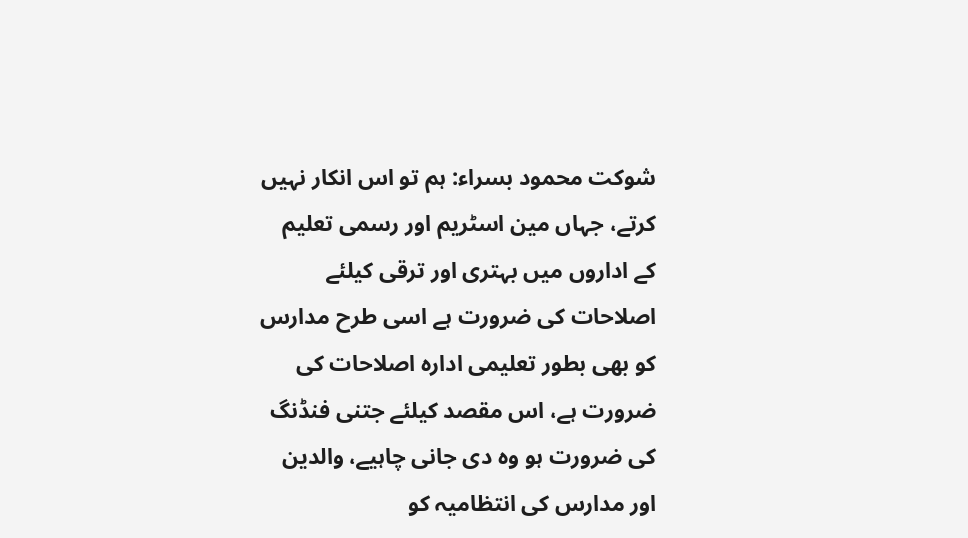شوکت محمود بسراء: ہم تو اس انکار نہیں کرتے، جہاں مین اسٹریم اور رسمی تعلیم کے اداروں میں بہتری اور ترقی کیلئے اصلاحات کی ضرورت ہے اسی طرح مدارس کو بھی بطور تعلیمی ادارہ اصلاحات کی ضرورت ہے، اس مقصد کیلئے جتنی فنڈنگ کی ضرورت ہو وہ دی جانی چاہیے، والدین اور مدارس کی انتظامیہ کو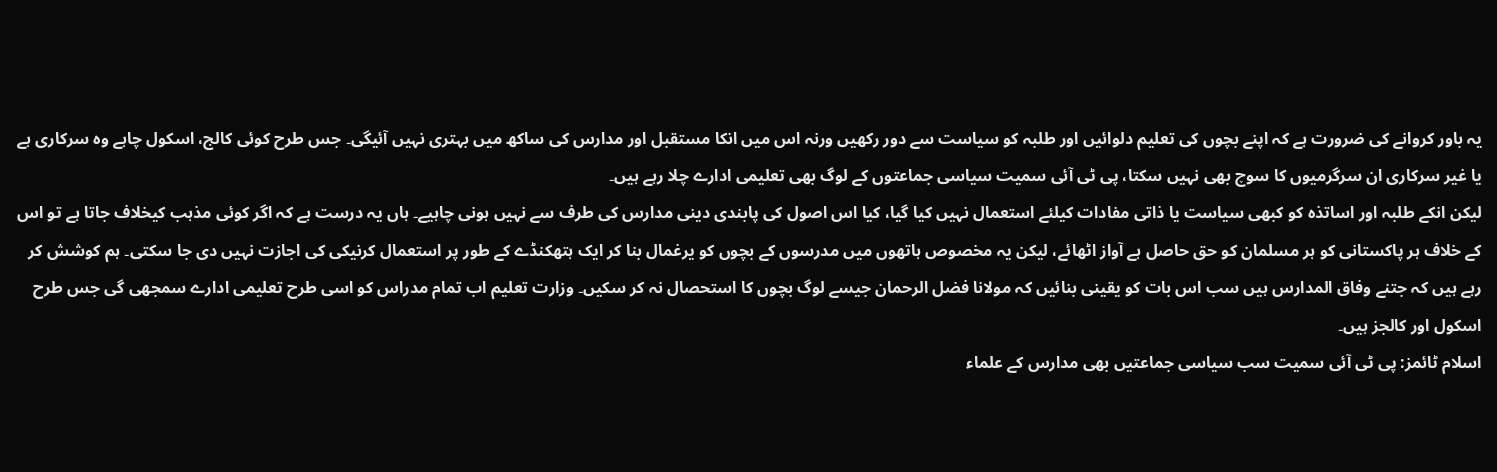یہ باور کروانے کی ضرورت ہے کہ اپنے بچوں کی تعلیم دلوائیں اور طلبہ کو سیاست سے دور رکھیں ورنہ اس میں انکا مستقبل اور مدارس کی ساکھ میں بہتری نہیں آئیگی۔ جس طرح کوئی کالج، اسکول چاہے وہ سرکاری ہے یا غیر سرکاری ان سرگرمیوں کا سوچ بھی نہیں سکتا، پی ٹی آئی سمیت سیاسی جماعتوں کے لوگ بھی تعلیمی ادارے چلا رہے ہیں۔
لیکن انکے طلبہ اور اساتذہ کو کبھی سیاست یا ذاتی مفادات کیلئے استعمال نہیں کیا گیا، کیا اس اصول کی پابندی دینی مدارس کی طرف سے نہیں ہونی چاہیے۔ ہاں یہ درست ہے کہ اگر کوئی مذہب کیخلاف جاتا ہے تو اس کے خلاف ہر پاکستانی کو ہر مسلمان کو حق حاصل ہے آواز اٹھائے، لیکن یہ مخصوص ہاتھوں میں مدرسوں کے بچوں کو یرغمال بنا کر ایک ہتھکنڈے کے طور پر استعمال کرنیکی کی اجازت نہیں دی جا سکتی۔ ہم کوشش کر رہے ہیں کہ جتنے وفاق المدارس ہیں سب اس بات کو یقینی بنائیں کہ مولانا فضل الرحمان جیسے لوگ بچوں کا استحصال نہ کر سکیں۔ وزارت تعلیم اب تمام مدراس کو اسی طرح تعلیمی ادارے سمجھی گی جس طرح اسکول اور کالجز ہیں۔
اسلام ٹائمز: پی ٹی آئی سمیت سب سیاسی جماعتیں بھی مدارس کے علماء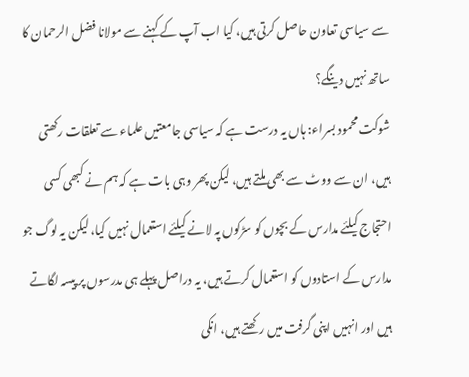سے سیاسی تعاون حاصل کرتی ہیں، کیا اب آپ کے کہنے سے مولانا فضل الرحمان کا ساتھ نہیں دینگے؟
شوکت محمود بسراء: ہاں یہ درست ہے کہ سیاسی جامعتیں علماء سے تعلقات رکھتی ہیں، ان سے ووٹ سے بھی ملتے ہیں، لیکن پھر وہی بات ہے کہ ہم نے کبھی کسی احتجاج کیلئے مدارس کے بچوں کو سڑکوں پہ لانے کیلئے استعمال نہیں کیا، لیکن یہ لوگ جو مدارس کے استادوں کو استعمال کرتے ہیں، یہ دراصل پہلے ہی مدرسوں پر پیسہ لگاتے ہیں اور انہیں اپنی گرفت میں رکھتے ہیں، انکی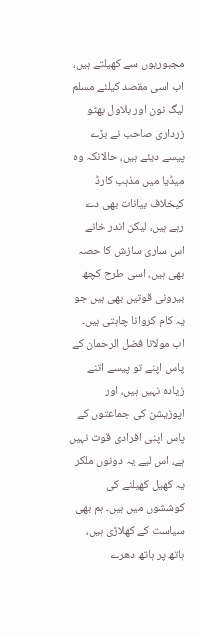مجبوریوں سے کھیلتے ہیں، اب اسی مقصد کیلئے مسلم لیگ نون اور بلاول بھٹو زرداری صاحب نے بڑے پیسے دیئے ہیں، حالانکہ وہ میڈیا میں مذہب کارڈ کیخلاف بیانات بھی دے رہے ہیں، لیکن اندر خانے اس ساری سازش کا حصہ بھی ہیں، اسی طرح کچھ بیرونی قوتیں بھی ہیں جو یہ کام کروانا چاہتی ہیں۔
اب مولانا فضل الرحمان کے پاس اپنے تو پیسے اتنے زیادہ نہیں ہیں، اور اپوزیشن کی جماعتوں کے پاس اپنی افرادی قوت نہیں ہے، اس لیے یہ دونوں ملکر یہ کھیل کھیلنے کی کوششوں میں ہیں۔ ہم بھی سیاست کے کھلاڑی ہیں، ہاتھ پر ہاتھ دھرے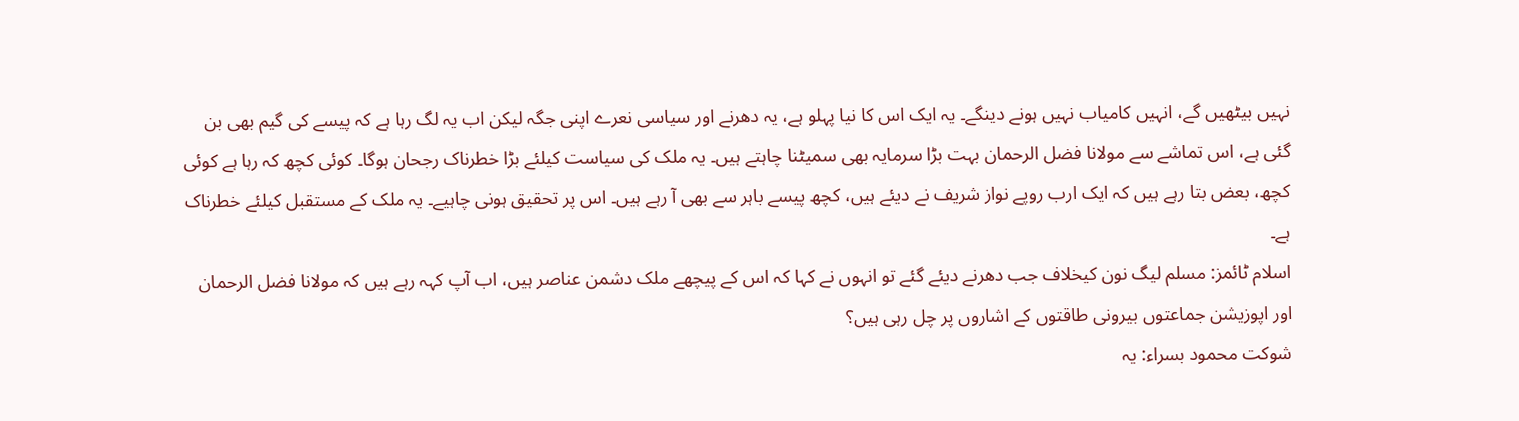نہیں بیٹھیں گے، انہیں کامیاب نہیں ہونے دینگے۔ یہ ایک اس کا نیا پہلو ہے، یہ دھرنے اور سیاسی نعرے اپنی جگہ لیکن اب یہ لگ رہا ہے کہ پیسے کی گیم بھی بن گئی ہے، اس تماشے سے مولانا فضل الرحمان بہت بڑا سرمایہ بھی سمیٹنا چاہتے ہیں۔ یہ ملک کی سیاست کیلئے بڑا خطرناک رجحان ہوگا۔ کوئی کچھ کہ رہا ہے کوئی کچھ، بعض بتا رہے ہیں کہ ایک ارب روپے نواز شریف نے دیئے ہیں، کچھ پیسے باہر سے بھی آ رہے ہیں۔ اس پر تحقیق ہونی چاہیے۔ یہ ملک کے مستقبل کیلئے خطرناک ہے۔
اسلام ٹائمز: مسلم لیگ نون کیخلاف جب دھرنے دیئے گئے تو انہوں نے کہا کہ اس کے پیچھے ملک دشمن عناصر ہیں، اب آپ کہہ رہے ہیں کہ مولانا فضل الرحمان اور اپوزیشن جماعتوں بیرونی طاقتوں کے اشاروں پر چل رہی ہیں؟
شوکت محمود بسراء: یہ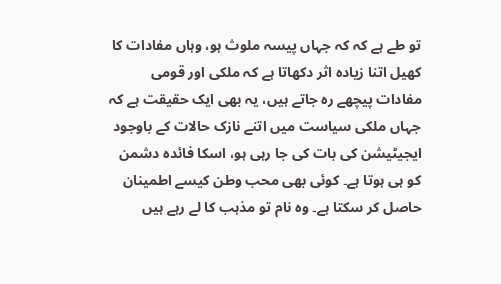تو طے ہے کہ کہ جہاں پیسہ ملوث ہو، وہاں مفادات کا کھیل اتنا زیادہ اثر دکھاتا ہے کہ ملکی اور قومی مفادات پیچھے رہ جاتے ہیں، یہ بھی ایک حقیقت ہے کہ جہاں ملکی سیاست میں اتنے نازک حالات کے باوجود ایجیٹیشن کی بات کی جا رہی ہو، اسکا فائدہ دشمن کو ہی ہوتا ہے۔ کوئی بھی محب وطن کیسے اطمینان حاصل کر سکتا ہے۔ وہ نام تو مذہب کا لے رہے ہیں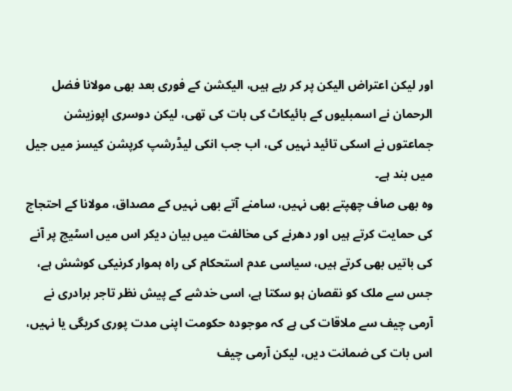اور لیکن اعتراض الیکن پر کر رہے ہیں، الیکشن کے فوری بعد بھی مولانا فضل الرحمان نے اسمبلیوں کے بائیکاٹ کی بات کی تھی، لیکن دوسری اپوزیشن جماعتوں نے اسکی تائید نہیں کی، اب جب انکی لیڈرشپ کرپشن کیسز میں جیل میں بند ہے۔
وہ بھی صاف چھپتے بھی نہیں، سامنے آتے بھی نہیں کے مصداق، مولانا کے احتجاج کی حمایت کرتے ہیں اور دھرنے کی مخالفت میں بیان دیکر اس میں اسٹیج پر آنے کی باتیں بھی کرتے ہیں، سیاسی عدم استحکام کی راہ ہموار کرنیکی کوشش ہے، جس سے ملک کو نقصان ہو سکتا ہے، اسی خدشے کے پیش نظر تاجر برادری نے آرمی چیف سے ملاقات کی ہے کہ موجودہ حکومت اپنی مدت پوری کریگی یا نہیں، اس بات کی ضمانت دیں، لیکن آرمی چیف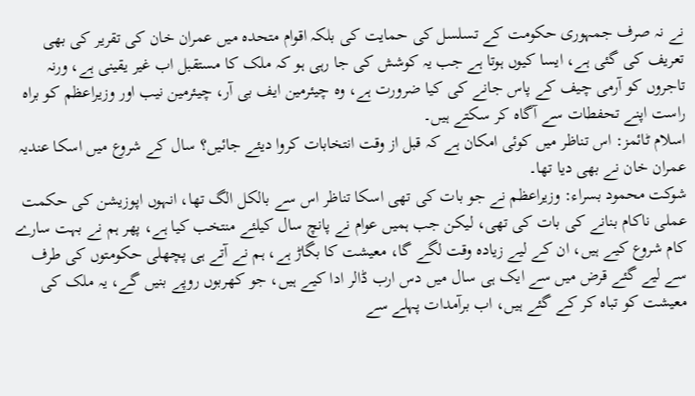نے نہ صرف جمہوری حکومت کے تسلسل کی حمایت کی بلکہ اقوام متحدہ میں عمران خان کی تقریر کی بھی تعریف کی گئی ہے، ایسا کیوں ہوتا ہے جب یہ کوشش کی جا رہی ہو کہ ملک کا مستقبل اب غیر یقینی ہے، ورنہ تاجروں کو آرمی چیف کے پاس جانے کی کیا ضرورت ہے، وہ چیئرمین ایف بی آر، چیئرمین نیب اور وزیراعظم کو براہ راست اپنے تحفطات سے آگاہ کر سکتے ہیں۔
اسلام ٹائمز: اس تناظر میں کوئی امکان ہے کہ قبل از وقت انتخابات کروا دیئے جائیں؟ سال کے شروع میں اسکا عندیہ عمران خان نے بھی دیا تھا۔
شوکت محمود بسراء: وزیراعظم نے جو بات کی تھی اسکا تناظر اس سے بالکل الگ تھا، انہوں اپوزیشن کی حکمت عملی ناکام بنانے کی بات کی تھی، لیکن جب ہمیں عوام نے پانچ سال کیلئے منتخب کیا ہے، پھر ہم نے بہت سارے کام شروع کیے ہیں، ان کے لیے زیادہ وقت لگے گا، معیشت کا بگاڑ ہے، ہم نے آتے ہی پچھلی حکومتوں کی طرف سے لیے گئے قرض میں سے ایک ہی سال میں دس ارب ڈالر ادا کیے ہیں، جو کھربوں روپے بنیں گے، یہ ملک کی معیشت کو تباہ کر کے گئے ہیں، اب برآمدات پہلے سے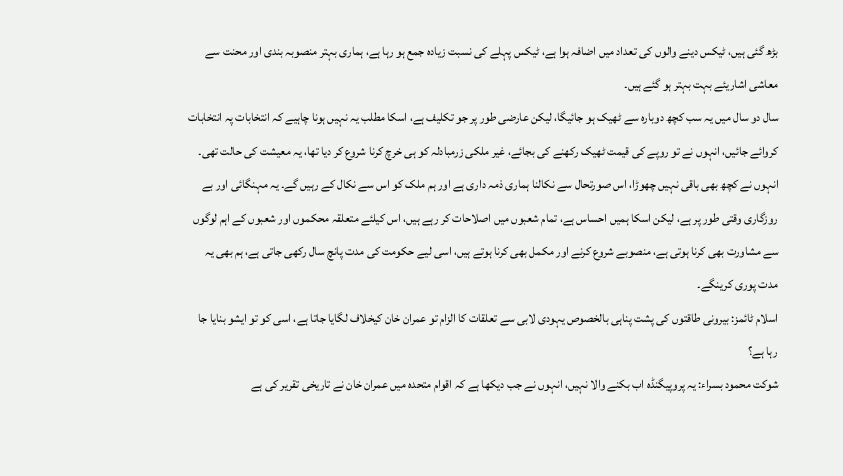بڑھ گئی ہیں، ٹیکس دینے والوں کی تعداد میں اضافہ ہوا ہے، ٹیکس پہلے کی نسبت زیادہ جمع ہو رہا ہے، ہماری بہتر منصوبہ بندی اور محنت سے معاشی اشاریئے بہت بہتر ہو گئے ہیں۔
سال دو سال میں یہ سب کچھ دوبارہ سے ٹھیک ہو جائیگا، لیکن عارضی طور پر جو تکلیف ہے، اسکا مطلب یہ نہیں ہونا چاہیے کہ انتخابات پہ انتخابات کروائے جائیں، انہوں نے تو روپے کی قیمت ٹھیک رکھنے کی بجائے، غیر ملکی زرمبادلہ کو ہی خرچ کرنا شروع کر دیا تھا، یہ معیشت کی حالت تھی۔ انہوں نے کچھ بھی باقی نہیں چھوڑا، اس صورتحال سے نکالنا ہماری ذمہ داری ہے اور ہم ملک کو اس سے نکال کے رہیں گے۔ یہ مہنگائی اور بے روزگاری وقتی طور پر ہے، لیکن اسکا ہمیں احساس ہے، تمام شعبوں میں اصلاحات کر رہے ہیں، اس کیلئے متعلقہ محکموں اور شعبوں کے اہم لوگوں سے مشاورت بھی کرنا ہوتی ہے، منصوبے شروع کرنے اور مکمل بھی کرنا ہوتے ہیں، اسی لیے حکومت کی مدت پانچ سال رکھی جاتی ہے، ہم بھی یہ مدت پوری کرینگے۔
اسلام ٹائمز: بیرونی طاقتوں کی پشت پناہی بالخصوص یہودی لابی سے تعلقات کا الزام تو عمران خان کیخلاف لگایا جاتا ہے، اسی کو تو ایشو بنایا جا رہا ہے؟
شوکت محمود بسراء: یہ پروپیگنڈہ اب بکنے والا نہیں، انہوں نے جب دیکھا ہے کہ اقوام متحدہ میں عمران خان نے تاریخی تقریر کی ہے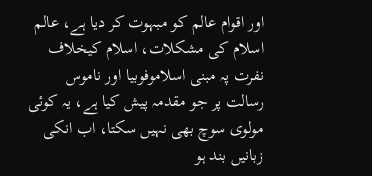اور اقوام عالم کو مبہوت کر دیا ہے، عالم اسلام کی مشکلات، اسلام کیخلاف نفرت پہ مبنی اسلاموفوبیا اور ناموس رسالت پر جو مقدمہ پیش کیا ہے، یہ کوئی مولوی سوچ بھی نہیں سکتا، اب انکی زبانیں بند ہو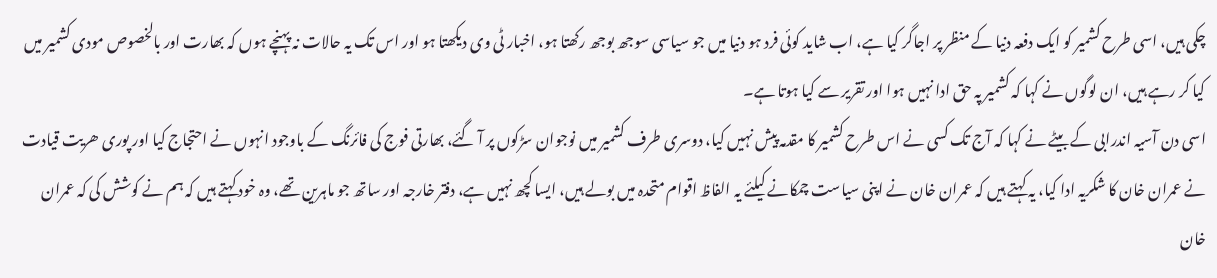چکی ہیں، اسی طرح کشمیر کو ایک دفعہ دنیا کے منظر پر اجاگر کیا ہے، اب شاید کوئی فرد ہو دنیا میں جو سیاسی سوجھ بوجھ رکھتا ہو، اخبار ٹی وی دیکھتا ہو اور اس تک یہ حالات نہ پہنچے ہوں کہ بھارت اور بالخصوص مودی کشمیر میں کیا کر رہے ہیں، ان لوگوں نے کہا کہ کشمیر پہ حق ادا نہیں ہوا اور تقریر سے کیا ہوتا ہے۔
اسی دن آسیہ اندرابی کے بیٹے نے کہا کہ آج تک کسی نے اس طرح کشمیر کا مقدمہ پیش نہیں کیا، دوسری طرف کشمیر میں نوجوان سڑکوں پر آ گئے، بھارتی فوج کی فائرنگ کے باوجود انہوں نے احتجاج کیا اور پوری ھریت قیادت نے عمران خان کا شکریہ ادا کیا، یہ کہتے ہیں کہ عمران خان نے اپنی سیاست چمکانے کیلئے یہ الفاظ اقوام متحدہ میں بولے ہیں، ایسا کچھ نہیں ہے، دفتر خارجہ اور ساتھ جو ماہرین تھے، وہ خود کہتے ہیں کہ ہم نے کوشش کی کہ عمران خان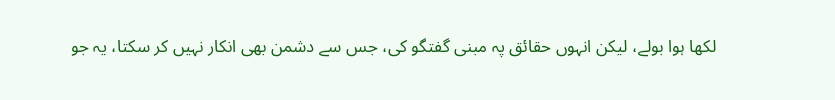لکھا ہوا بولے، لیکن انہوں حقائق پہ مبنی گفتگو کی، جس سے دشمن بھی انکار نہیں کر سکتا، یہ جو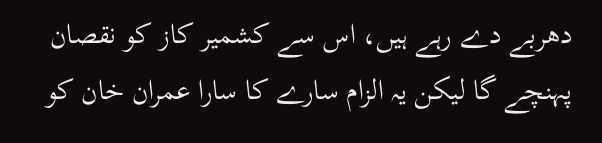دھربے دے رہے ہیں، اس سے کشمیر کاز کو نقصان پہنچے گا لیکن یہ الزام سارے کا سارا عمران خان کو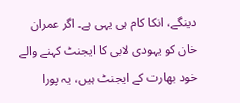دینگے، انکا کام ہی یہی ہے۔ اگر عمران خان کو یہودی لابی کا ایجنٹ کہنے والے خود بھارت کے ایجنٹ ہیں، یہ پورا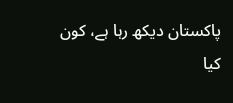پاکستان دیکھ رہا ہے، کون کیا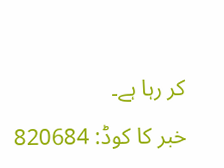کر رہا ہے۔
خبر کا کوڈ: 820684